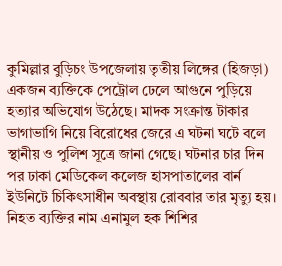কুমিল্লার বুড়িচং উপজেলায় তৃতীয় লিঙ্গের (হিজড়া) একজন ব্যক্তিকে পেট্রোল ঢেলে আগুনে পুড়িয়ে হত্যার অভিযোগ উঠেছে। মাদক সংক্রান্ত টাকার ভাগাভাগি নিয়ে বিরোধের জেরে এ ঘটনা ঘটে বলে স্থানীয় ও পুলিশ সূত্রে জানা গেছে। ঘটনার চার দিন পর ঢাকা মেডিকেল কলেজ হাসপাতালের বার্ন ইউনিটে চিকিৎসাধীন অবস্থায় রোববার তার মৃত্যু হয়।
নিহত ব্যক্তির নাম এনামুল হক শিশির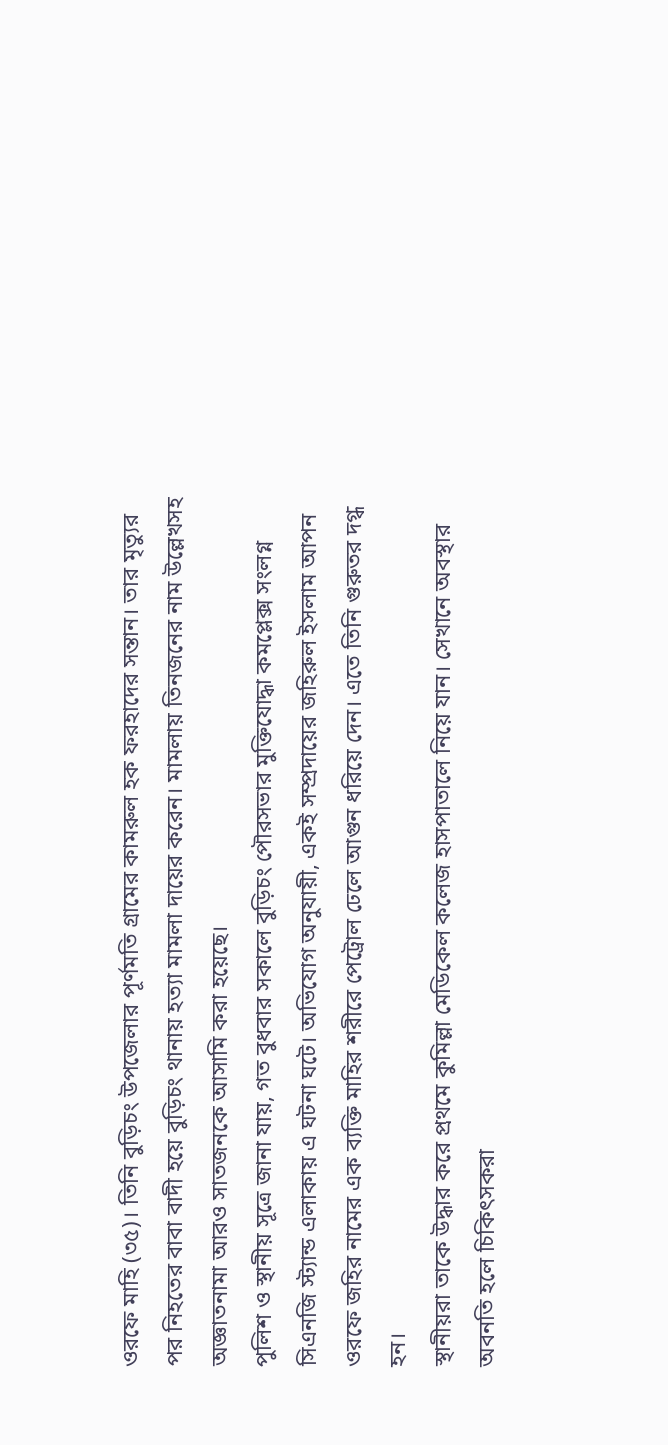ওরফে মাহি (৩৫)। তিনি বুড়িচং উপজেলার পূর্ণমতি গ্রামের কামরুল হক ফরহাদের সন্তান। তার মৃত্যুর পর নিহতের বাবা বাদী হয়ে বুড়িচং থানায় হত্যা মামলা দায়ের করেন। মামলায় তিনজনের নাম উল্লেখসহ অজ্ঞাতনামা আরও সাতজনকে আসামি করা হয়েছে।
পুলিশ ও স্থানীয় সূত্রে জানা যায়, গত বুধবার সকালে বুড়িচং পৌরসভার মুক্তিযোদ্ধা কমপ্লেক্স সংলগ্ন সিএনজি স্ট্যান্ড এলাকায় এ ঘটনা ঘটে। অভিযোগ অনুযায়ী, একই সম্প্রদায়ের জহিরুল ইসলাম আপন ওরফে জহির নামের এক ব্যক্তি মাহির শরীরে পেট্রোল ঢেলে আগুন ধরিয়ে দেন। এতে তিনি গুরুতর দগ্ধ হন।
স্থানীয়রা তাকে উদ্ধার করে প্রথমে কুমিল্লা মেডিকেল কলেজ হাসপাতালে নিয়ে যান। সেখানে অবস্থার অবনতি হলে চিকিৎসকরা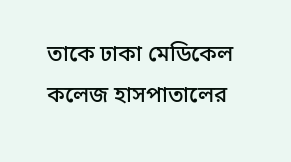তাকে ঢাকা মেডিকেল কলেজ হাসপাতালের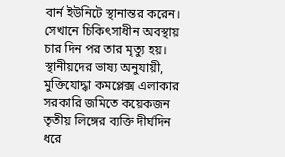বার্ন ইউনিটে স্থানান্তর করেন। সেখানে চিকিৎসাধীন অবস্থায় চার দিন পর তার মৃত্যু হয়।
স্থানীয়দের ভাষ্য অনুযায়ী, মুক্তিযোদ্ধা কমপ্লেক্স এলাকার সরকারি জমিতে কয়েকজন তৃতীয় লিঙ্গের ব্যক্তি দীর্ঘদিন ধরে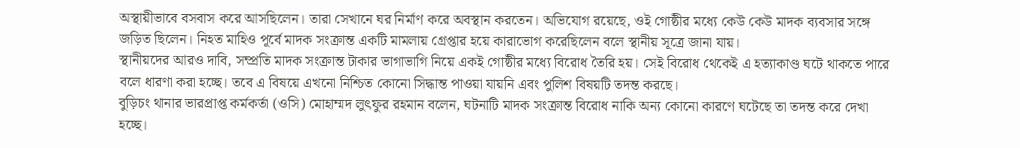অস্থায়ীভাবে বসবাস করে আসছিলেন। তারা সেখানে ঘর নির্মাণ করে অবস্থান করতেন। অভিযোগ রয়েছে, ওই গোষ্ঠীর মধ্যে কেউ কেউ মাদক ব্যবসার সঙ্গে জড়িত ছিলেন। নিহত মাহিও পূর্বে মাদক সংক্রান্ত একটি মামলায় গ্রেপ্তার হয়ে কারাভোগ করেছিলেন বলে স্থানীয় সূত্রে জানা যায়।
স্থানীয়দের আরও দাবি, সম্প্রতি মাদক সংক্রান্ত টাকার ভাগাভাগি নিয়ে একই গোষ্ঠীর মধ্যে বিরোধ তৈরি হয়। সেই বিরোধ থেকেই এ হত্যাকাণ্ড ঘটে থাকতে পারে বলে ধারণা করা হচ্ছে। তবে এ বিষয়ে এখনো নিশ্চিত কোনো সিদ্ধান্ত পাওয়া যায়নি এবং পুলিশ বিষয়টি তদন্ত করছে।
বুড়িচং থানার ভারপ্রাপ্ত কর্মকর্তা (ওসি) মোহাম্মদ লুৎফুর রহমান বলেন, ঘটনাটি মাদক সংক্রান্ত বিরোধ নাকি অন্য কোনো কারণে ঘটেছে তা তদন্ত করে দেখা হচ্ছে।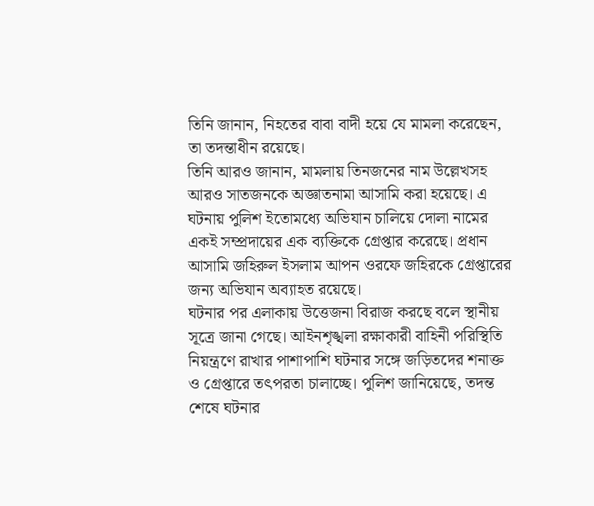তিনি জানান, নিহতের বাবা বাদী হয়ে যে মামলা করেছেন, তা তদন্তাধীন রয়েছে।
তিনি আরও জানান, মামলায় তিনজনের নাম উল্লেখসহ আরও সাতজনকে অজ্ঞাতনামা আসামি করা হয়েছে। এ ঘটনায় পুলিশ ইতোমধ্যে অভিযান চালিয়ে দোলা নামের একই সম্প্রদায়ের এক ব্যক্তিকে গ্রেপ্তার করেছে। প্রধান আসামি জহিরুল ইসলাম আপন ওরফে জহিরকে গ্রেপ্তারের জন্য অভিযান অব্যাহত রয়েছে।
ঘটনার পর এলাকায় উত্তেজনা বিরাজ করছে বলে স্থানীয় সূত্রে জানা গেছে। আইনশৃঙ্খলা রক্ষাকারী বাহিনী পরিস্থিতি নিয়ন্ত্রণে রাখার পাশাপাশি ঘটনার সঙ্গে জড়িতদের শনাক্ত ও গ্রেপ্তারে তৎপরতা চালাচ্ছে। পুলিশ জানিয়েছে, তদন্ত শেষে ঘটনার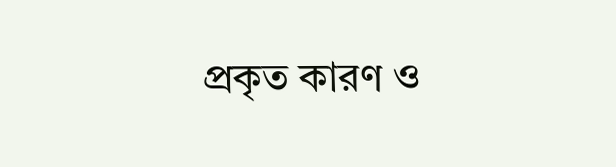প্রকৃত কারণ ও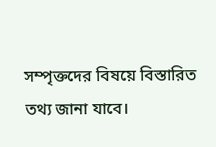সম্পৃক্তদের বিষয়ে বিস্তারিত তথ্য জানা যাবে।